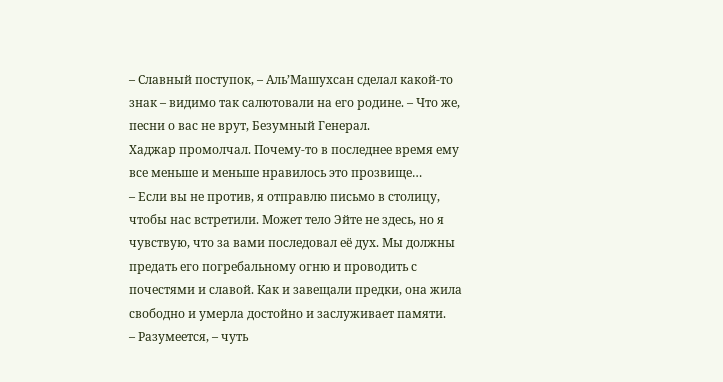– Славный поступок, – Аль’Машухсан сделал какой-то знак – видимо так салютовали на его родине. – Что же, песни о вас не врут, Безумный Генерал.
Хаджар промолчал. Почему-то в последнее время ему все меньше и меньше нравилось это прозвище…
– Если вы не против, я отправлю письмо в столицу, чтобы нас встретили. Может тело Эйте не здесь, но я чувствую, что за вами последовал её дух. Мы должны предать его погребальному огню и проводить с почестями и славой. Как и завещали предки, она жила свободно и умерла достойно и заслуживает памяти.
– Разумеется, – чуть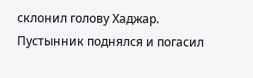склонил голову Хаджар.
Пустынник поднялся и погасил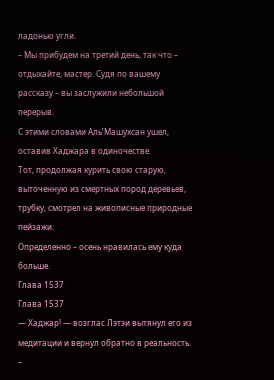ладонью угли.
– Мы прибудем на третий день, так что – отдыхайте, мастер. Судя по вашему рассказу – вы заслужили небольшой перерыв.
С этими словами Аль’Машухсан ушел, оставив Хаджара в одиночестве.
Тот, продолжая курить свою старую, выточенную из смертных пород деревьев, трубку, смотрел на живописные природные пейзажи.
Определенно – осень нравилась ему куда больше.
Глава 1537
Глава 1537
— Хаджар! — возглас Лэтэи вытянул его из медитации и вернул обратно в реальность. –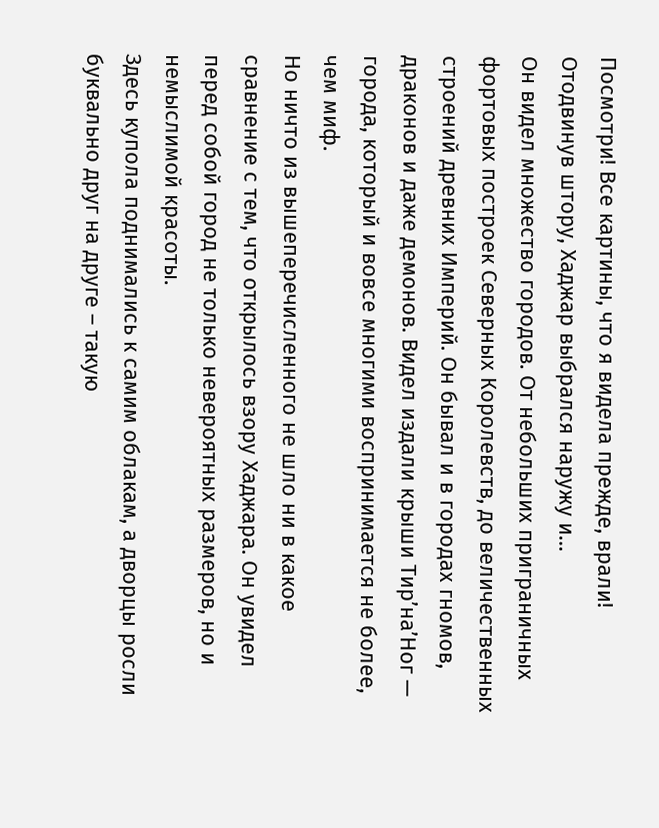Посмотри! Все картины, что я видела прежде, врали!
Отодвинув штору, Хаджар выбрался наружу и…
Он видел множество городов. От небольших приграничных фортовых построек Северных Королевств, до величественных строений древних Империй. Он бывал и в городах гномов, драконов и даже демонов. Видел издали крыши Тир’на’Ног — города, который и вовсе многими воспринимается не более, чем миф.
Но ничто из вышеперечисленного не шло ни в какое сравнение с тем, что открылось взору Хаджара. Он увидел перед собой город не только невероятных размеров, но и немыслимой красоты.
Здесь купола поднимались к самим облакам, а дворцы росли буквально друг на друге – такую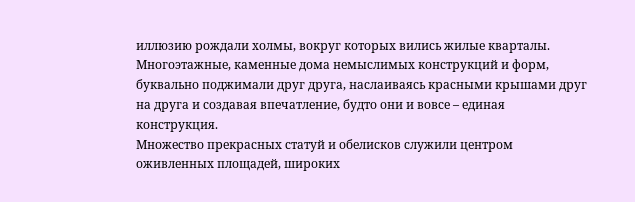иллюзию рождали холмы, вокруг которых вились жилые кварталы. Многоэтажные, каменные дома немыслимых конструкций и форм, буквально поджимали друг друга, наслаиваясь красными крышами друг на друга и создавая впечатление, будто они и вовсе – единая конструкция.
Множество прекрасных статуй и обелисков служили центром оживленных площадей, широких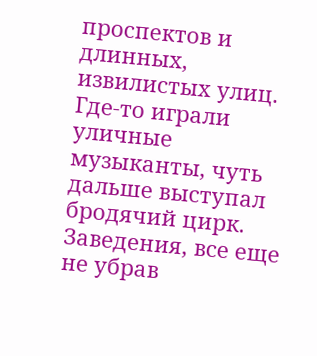проспектов и длинных, извилистых улиц.
Где-то играли уличные музыканты, чуть дальше выступал бродячий цирк. Заведения, все еще не убрав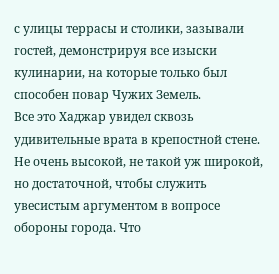с улицы террасы и столики, зазывали гостей, демонстрируя все изыски кулинарии, на которые только был способен повар Чужих Земель.
Все это Хаджар увидел сквозь удивительные врата в крепостной стене. Не очень высокой, не такой уж широкой, но достаточной, чтобы служить увесистым аргументом в вопросе обороны города. Что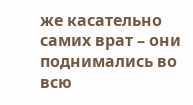же касательно самих врат – они поднимались во всю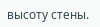высоту стены.